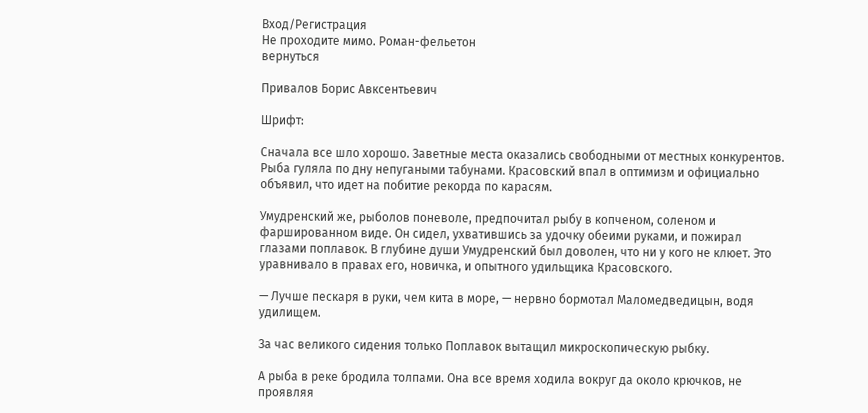Вход/Регистрация
Не проходите мимо. Роман-фельетон
вернуться

Привалов Борис Авксентьевич

Шрифт:

Сначала все шло хорошо. Заветные места оказались свободными от местных конкурентов. Рыба гуляла по дну непугаными табунами. Красовский впал в оптимизм и официально объявил, что идет на побитие рекорда по карасям.

Умудренский же, рыболов поневоле, предпочитал рыбу в копченом, соленом и фаршированном виде. Он сидел, ухватившись за удочку обеими руками, и пожирал глазами поплавок. В глубине души Умудренский был доволен, что ни у кого не клюет. Это уравнивало в правах его, новичка, и опытного удильщика Красовского.

— Лучше пескаря в руки, чем кита в море, — нервно бормотал Маломедведицын, водя удилищем.

За час великого сидения только Поплавок вытащил микроскопическую рыбку.

А рыба в реке бродила толпами. Она все время ходила вокруг да около крючков, не проявляя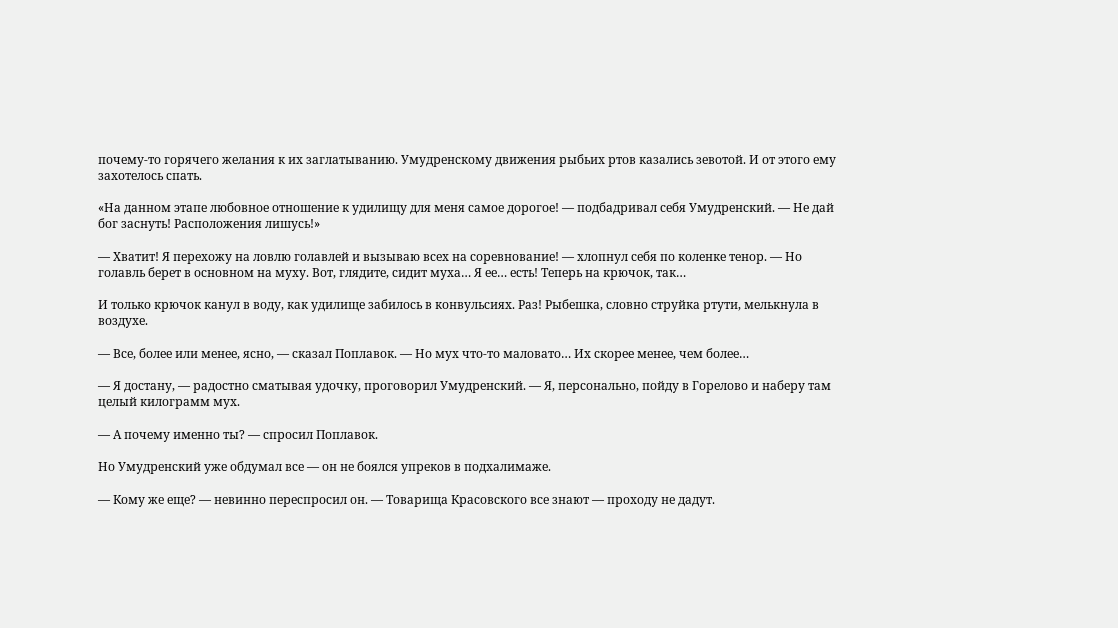почему-то горячего желания к их заглатыванию. Умудренскому движения рыбьих ртов казались зевотой. И от этого ему захотелось спать.

«На данном этапе любовное отношение к удилищу для меня самое дорогое! — подбадривал себя Умудренский. — Не дай бог заснуть! Расположения лишусь!»

— Хватит! Я перехожу на ловлю голавлей и вызываю всех на соревнование! — хлопнул себя по коленке тенор. — Но голавль берет в основном на муху. Вот, глядите, сидит муха… Я ее… есть! Теперь на крючок, так…

И только крючок канул в воду, как удилище забилось в конвульсиях. Раз! Рыбешка, словно струйка ртути, мелькнула в воздухе.

— Все, более или менее, ясно, — сказал Поплавок. — Но мух что-то маловато… Их скорее менее, чем более…

— Я достану, — радостно сматывая удочку, проговорил Умудренский. — Я, персонально, пойду в Горелово и наберу там целый килограмм мух.

— А почему именно ты? — спросил Поплавок.

Но Умудренский уже обдумал все — он не боялся упреков в подхалимаже.

— Кому же еще? — невинно переспросил он. — Товарища Красовского все знают — проходу не дадут.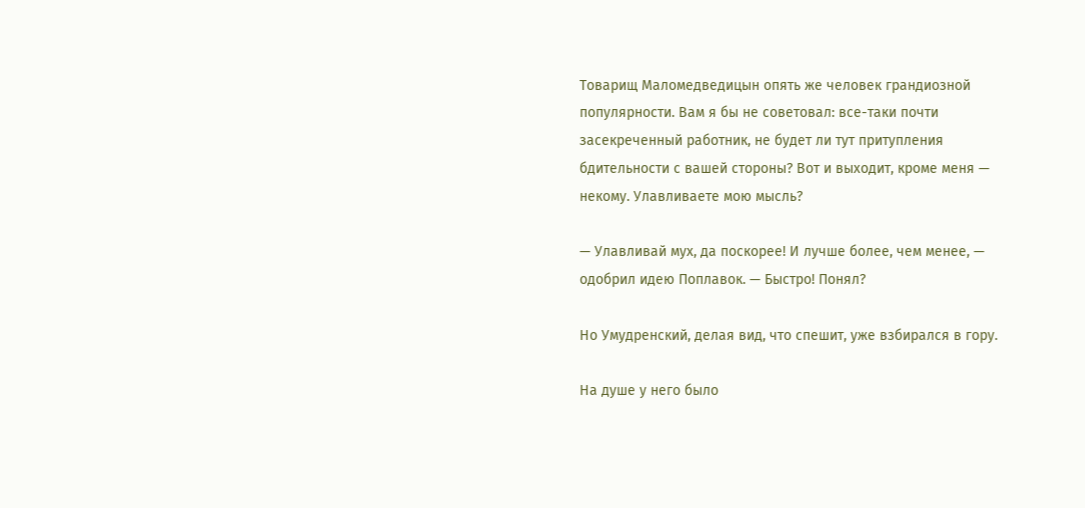Товарищ Маломедведицын опять же человек грандиозной популярности. Вам я бы не советовал: все-таки почти засекреченный работник, не будет ли тут притупления бдительности с вашей стороны? Вот и выходит, кроме меня — некому. Улавливаете мою мысль?

— Улавливай мух, да поскорее! И лучше более, чем менее, — одобрил идею Поплавок. — Быстро! Понял?

Но Умудренский, делая вид, что спешит, уже взбирался в гору.

На душе у него было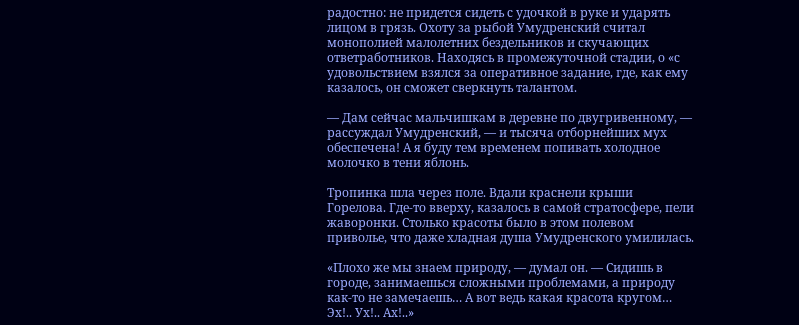радостно: не придется сидеть с удочкой в руке и ударять лицом в грязь. Охоту за рыбой Умудренский считал монополией малолетних бездельников и скучающих ответработников. Находясь в промежуточной стадии, о «с удовольствием взялся за оперативное задание, где, как ему казалось, он сможет сверкнуть талантом.

— Дам сейчас мальчишкам в деревне по двугривенному, — рассуждал Умудренский, — и тысяча отборнейших мух обеспечена! А я буду тем временем попивать холодное молочко в тени яблонь.

Тропинка шла через поле. Вдали краснели крыши Горелова. Где-то вверху, казалось в самой стратосфере, пели жаворонки. Столько красоты было в этом полевом приволье, что даже хладная душа Умудренского умилилась.

«Плохо же мы знаем природу, — думал он. — Сидишь в городе, занимаешься сложными проблемами, а природу как-то не замечаешь… А вот ведь какая красота кругом… Эх!.. Ух!.. Ах!..»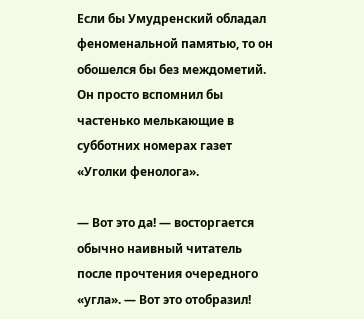Если бы Умудренский обладал феноменальной памятью, то он обошелся бы без междометий. Он просто вспомнил бы частенько мелькающие в субботних номерах газет «Уголки фенолога».

— Вот это да! — восторгается обычно наивный читатель после прочтения очередного «угла». — Вот это отобразил!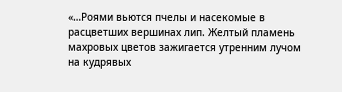«…Роями вьются пчелы и насекомые в расцветших вершинах лип. Желтый пламень махровых цветов зажигается утренним лучом на кудрявых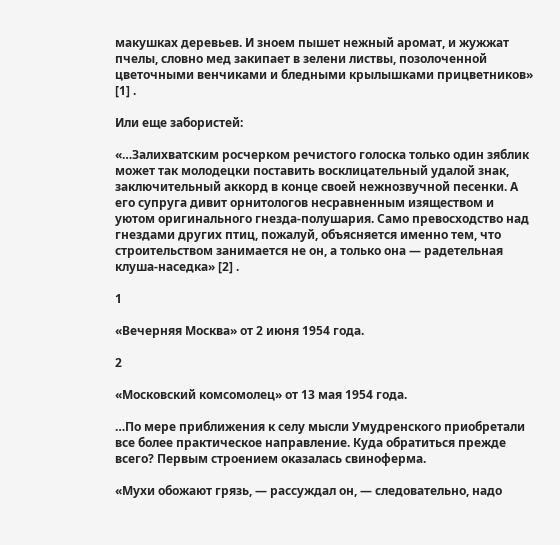макушках деревьев. И зноем пышет нежный аромат, и жужжат пчелы, словно мед закипает в зелени листвы, позолоченной цветочными венчиками и бледными крылышками прицветников» [1] .

Или еще забористей:

«…Залихватским росчерком речистого голоска только один зяблик может так молодецки поставить восклицательный удалой знак, заключительный аккорд в конце своей нежнозвучной песенки. А его супруга дивит орнитологов несравненным изяществом и уютом оригинального гнезда-полушария. Само превосходство над гнездами других птиц, пожалуй, объясняется именно тем, что строительством занимается не он, а только она — радетельная клуша-наседка» [2] .

1

«Вечерняя Москва» от 2 июня 1954 года.

2

«Московский комсомолец» от 13 мая 1954 года.

…По мере приближения к селу мысли Умудренского приобретали все более практическое направление. Куда обратиться прежде всего? Первым строением оказалась свиноферма.

«Мухи обожают грязь, — рассуждал он, — следовательно, надо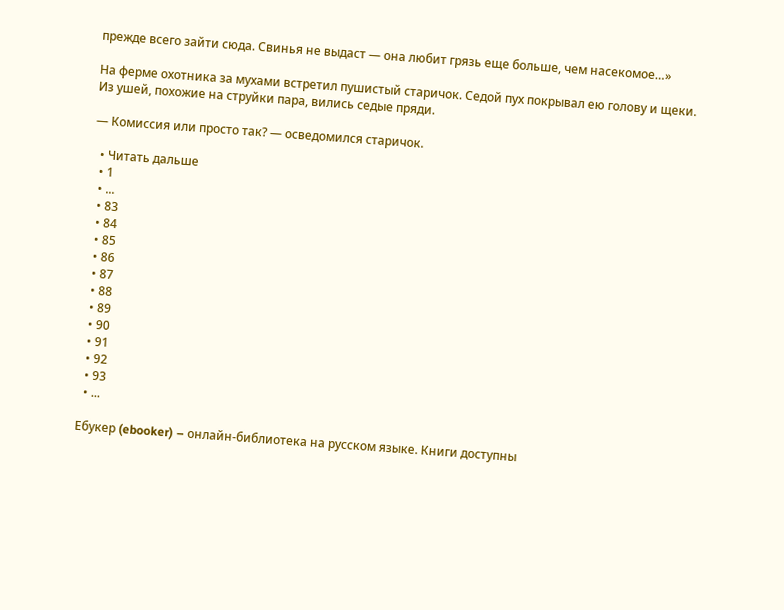прежде всего зайти сюда. Свинья не выдаст — она любит грязь еще больше, чем насекомое…»

На ферме охотника за мухами встретил пушистый старичок. Седой пух покрывал ею голову и щеки. Из ушей, похожие на струйки пара, вились седые пряди.

— Комиссия или просто так? — осведомился старичок.

  • Читать дальше
  • 1
  • ...
  • 83
  • 84
  • 85
  • 86
  • 87
  • 88
  • 89
  • 90
  • 91
  • 92
  • 93
  • ...

Ебукер (ebooker) – онлайн-библиотека на русском языке. Книги доступны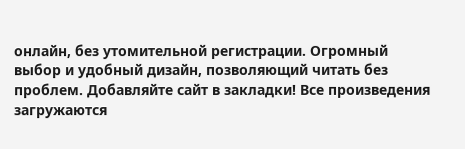онлайн, без утомительной регистрации. Огромный выбор и удобный дизайн, позволяющий читать без проблем. Добавляйте сайт в закладки! Все произведения загружаются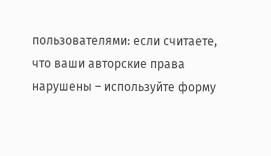пользователями: если считаете, что ваши авторские права нарушены – используйте форму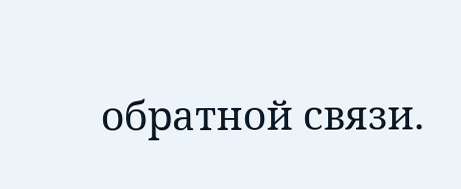обратной связи.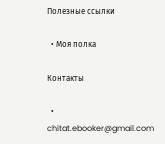Полезные ссылки

  • Моя полка

Контакты

  • chitat.ebooker@gmail.com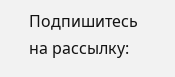Подпишитесь на рассылку: